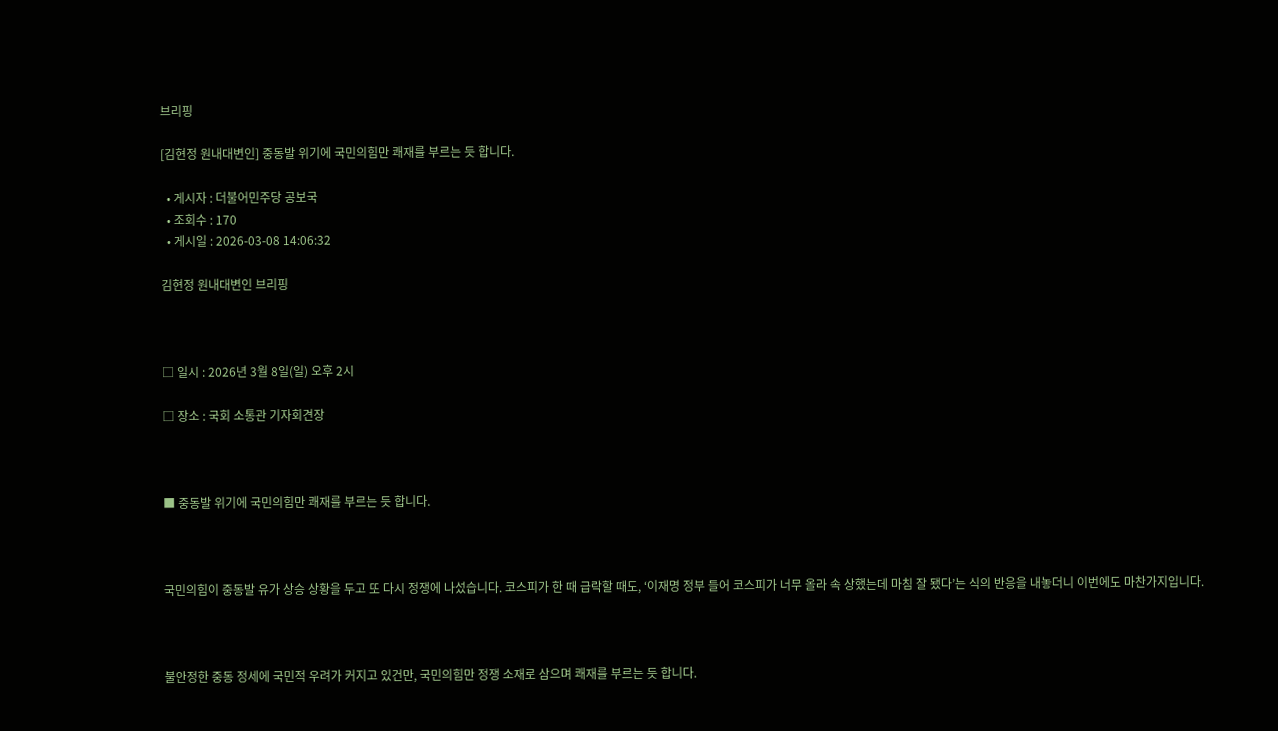브리핑

[김현정 원내대변인] 중동발 위기에 국민의힘만 쾌재를 부르는 듯 합니다.

  • 게시자 : 더불어민주당 공보국
  • 조회수 : 170
  • 게시일 : 2026-03-08 14:06:32

김현정 원내대변인 브리핑



□ 일시 : 2026년 3월 8일(일) 오후 2시

□ 장소 : 국회 소통관 기자회견장



■ 중동발 위기에 국민의힘만 쾌재를 부르는 듯 합니다.



국민의힘이 중동발 유가 상승 상황을 두고 또 다시 정쟁에 나섰습니다. 코스피가 한 때 급락할 때도, ‘이재명 정부 들어 코스피가 너무 올라 속 상했는데 마침 잘 됐다’는 식의 반응을 내놓더니 이번에도 마찬가지입니다.



불안정한 중동 정세에 국민적 우려가 커지고 있건만, 국민의힘만 정쟁 소재로 삼으며 쾌재를 부르는 듯 합니다.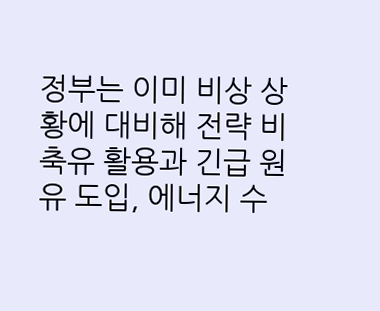정부는 이미 비상 상황에 대비해 전략 비축유 활용과 긴급 원유 도입, 에너지 수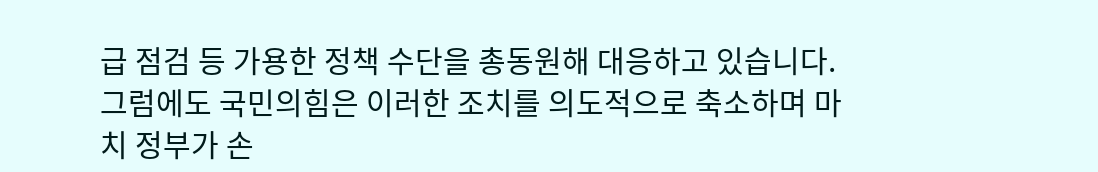급 점검 등 가용한 정책 수단을 총동원해 대응하고 있습니다. 그럼에도 국민의힘은 이러한 조치를 의도적으로 축소하며 마치 정부가 손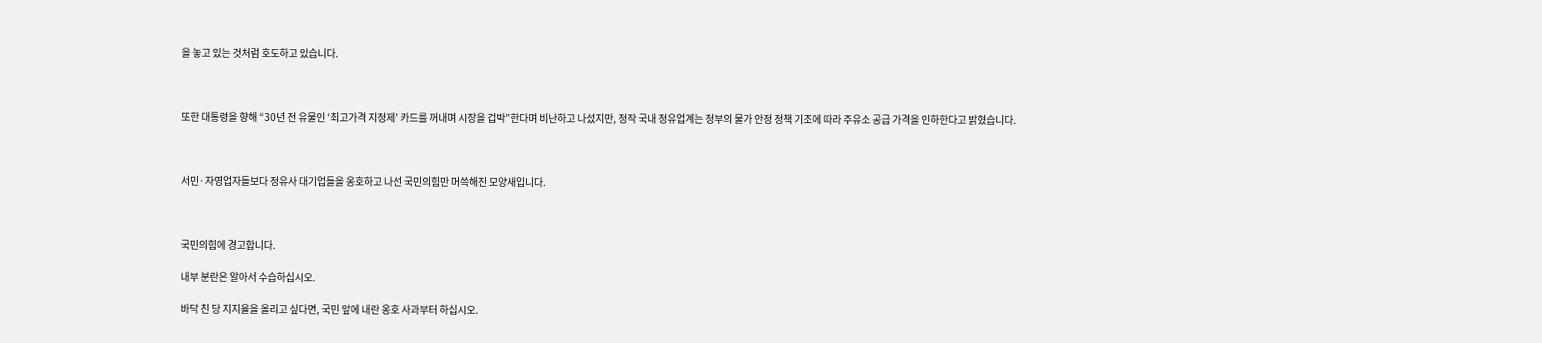을 놓고 있는 것처럼 호도하고 있습니다.



또한 대통령을 향해 “30년 전 유물인 ‘최고가격 지정제’ 카드를 꺼내며 시장을 겁박”한다며 비난하고 나섰지만, 정작 국내 정유업계는 정부의 물가 안정 정책 기조에 따라 주유소 공급 가격을 인하한다고 밝혔습니다.



서민·자영업자들보다 정유사 대기업들을 옹호하고 나선 국민의힘만 머쓱해진 모양새입니다.



국민의힘에 경고합니다.

내부 분란은 알아서 수습하십시오.

바닥 친 당 지지율을 올리고 싶다면, 국민 앞에 내란 옹호 사과부터 하십시오.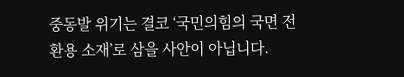중동발 위기는 결코 ‘국민의힘의 국면 전환용 소재’로 삼을 사안이 아닙니다.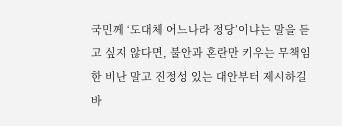국민께 ‘도대체 어느나라 정당’이냐는 말을 듣고 싶지 않다면, 불안과 혼란만 키우는 무책임한 비난 말고 진정성 있는 대안부터 제시하길 바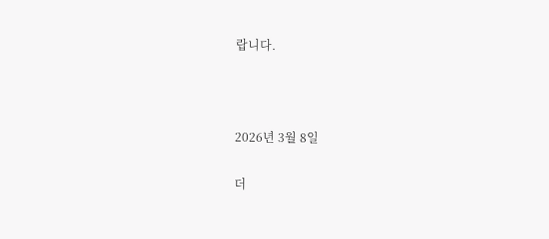랍니다.



2026년 3월 8일

더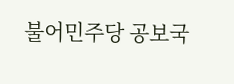불어민주당 공보국